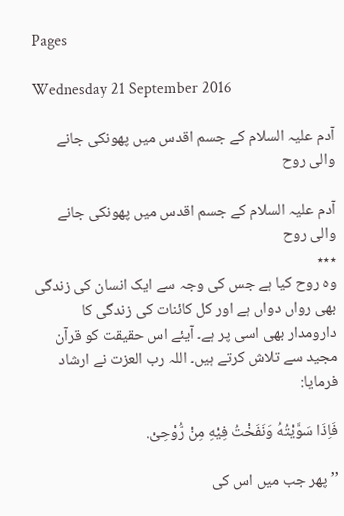Pages

Wednesday 21 September 2016

آدم علیہ السلام کے جسم اقدس میں پھونکی جانے والی روح

آدم علیہ السلام کے جسم اقدس میں پھونکی جانے والی روح
٭٭٭
وہ روح کیا ہے جس کی وجہ سے ایک انسان کی زندگی بھی رواں دواں ہے اور کل کائنات کی زندگی کا دارومدار بھی اسی پر ہے۔ آیئے اس حقیقت کو قرآن مجید سے تلاش کرتے ہیں۔ اللہ رب العزت نے ارشاد فرمایا:

فَاِذَا سَوَّيْتُهُ وَنَفَخْتُ فِيْهِ مِنْ رُّوْحِیْ.

’’پھر جب میں اس کی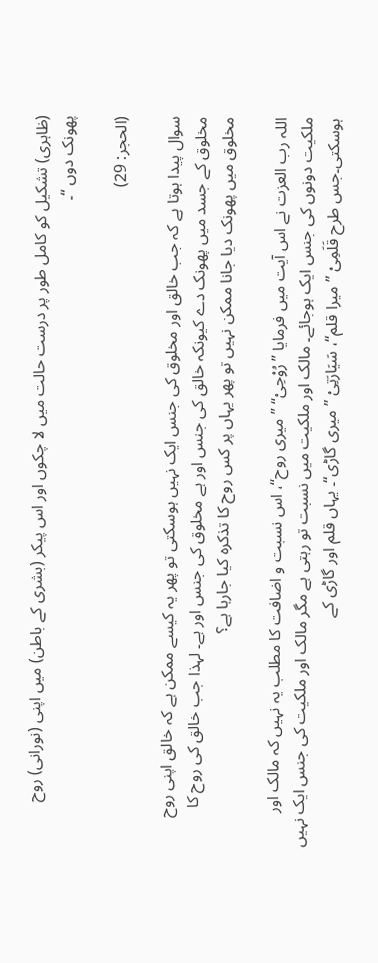(ظاہری) تشکیل کو کامل طور پر درست حالت میں لا چکوں اور اس پیکر (بشری کے باطن) میں اپنی (نورانی) روح پھونک دوں ‘‘۔

(الحجر: 29)

سوال پیدا ہوتا ہے کہ جب خالق اور مخلوق کی جنس ایک نہیں ہوسکتی تو پھر یہ کیسے ممکن ہے کہ خالق اپنی روح مخلوق کے جسد میں پھونک دے کیونکہ خالق کی جنس اور ہے مخلوق کی جنس اور ہے۔ لہذا جب خالق کی روح کا مخلوق میں پھونک دیا جانا ممکن نہیں تو پھر یہاں پر کس روح کا تذکرہ کیا جارہا ہے؟

اللہ رب العزت نے اس آیت میں فرمایا ’’رُوْحِیْ‘‘ ’’میری روح‘‘، اس نسبت و اضافت کا مطلب یہ نہیں کہ مالک اور ملکیت دونوں کی جنس ایک ہوجائے۔ مالک اور ملکیت میں نسبت تو رہتی ہے مگر مالک اور ملکیت کی جنس ایک نہیں ہوسکتی۔جس طرح قَلَمِیْ ’’میرا قلم‘‘، سَیَارَتِیْ ’’میری گاڑی‘‘۔ یہاں قلم اور گاڑی کے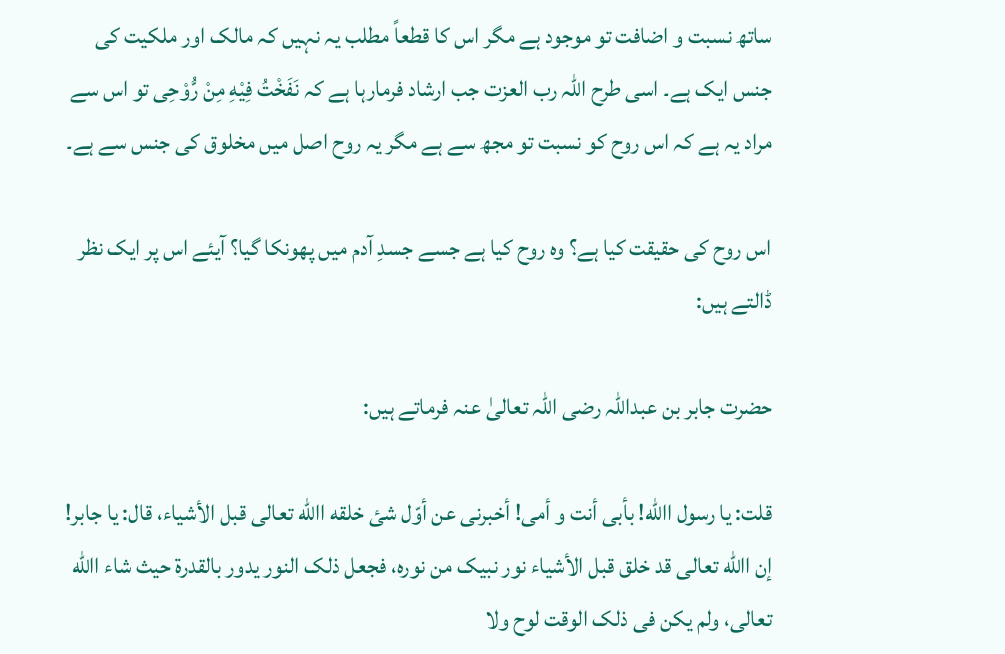ساتھ نسبت و اضافت تو موجود ہے مگر اس کا قطعاً مطلب یہ نہیں کہ مالک اور ملکیت کی جنس ایک ہے۔ اسی طرح اللہ رب العزت جب ارشاد فرمارہا ہے کہ نَفَخْتُ فِيْهِ مِنْ رُّوْحِی تو اس سے مراد یہ ہے کہ اس روح کو نسبت تو مجھ سے ہے مگر یہ روح اصل میں مخلوق کی جنس سے ہے۔

اس روح کی حقیقت کیا ہے؟ وہ روح کیا ہے جسے جسدِ آدم میں پھونکا گیا؟ آیئے اس پر ایک نظر ڈالتے ہیں:

حضرت جابر بن عبداللہ رضی اللہ تعالیٰ عنہ فرماتے ہیں:

قلت: يا رسول االله! بأبی أنت و أمی! أخبرنی عن أوّل شئ خلقه االله تعالی قبل الأشياء، قال: يا جابر! إن االله تعالی قد خلق قبل الأشياء نور نبيک من نوره، فجعل ذلک النور يدور بالقدرة حيث شاء االله تعالی، ولم يکن فی ذلک الوقت لوح ولا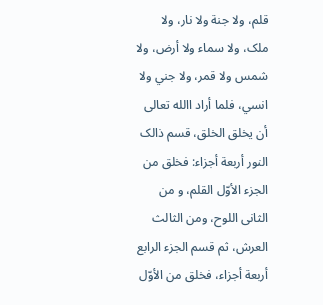قلم، ولا جنة ولا نار، ولا ملک، ولا سماء ولا أرض، ولا شمس ولا قمر، ولا جني ولا انسي، فلما أراد االله تعالی أن يخلق الخلق، قسم ذالک النور أربعة أجزاء: فخلق من الجزء الأوّل القلم، و من الثانی اللوح، ومن الثالث العرش، ثم قسم الجزء الرابع أربعة أجزاء، فخلق من الأوّل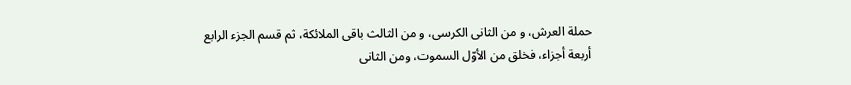حملة العرش، و من الثانی الکرسی، و من الثالث باقی الملائکة، ثم قسم الجزء الرابع أربعة أجزاء، فخلق من الأوّل السموت، ومن الثانی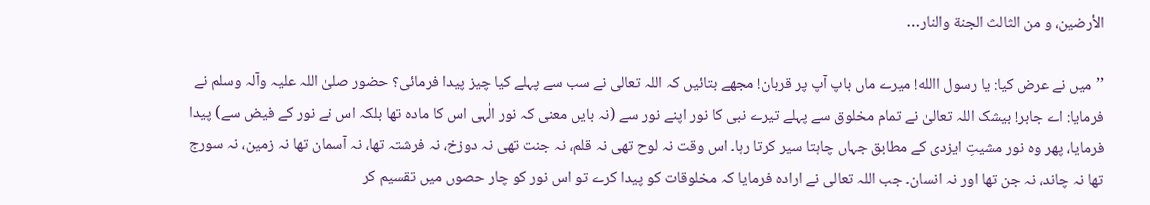الأرضين، و من الثالث الجنة والنار…

’’میں نے عرض کیا: یا رسول االله! میرے ماں باپ آپ پر قربان! مجھے بتائیں کہ اللہ تعالی نے سب سے پہلے کیا چیز پیدا فرمائی؟ حضور صلیٰ اللہ علیہ وآلہ وسلم نے فرمایا: اے جابر! بیشک اللہ تعالیٰ نے تمام مخلوق سے پہلے تیرے نبی کا نور اپنے نور سے (نہ بایں معنی کہ نور الٰہی اس کا مادہ تھا بلکہ اس نے نور کے فیض سے) پیدا فرمایا، پھر وہ نور مشیتِ ایزدی کے مطابق جہاں چاہتا سیر کرتا رہا۔ اس وقت نہ لوح تھی نہ قلم، نہ جنت تھی نہ دوزخ، نہ فرشتہ تھا، نہ آسمان تھا نہ زمین، نہ سورج تھا نہ چاند، نہ جن تھا اور نہ انسان۔ جب اللہ تعالی نے ارادہ فرمایا کہ مخلوقات کو پیدا کرے تو اس نور کو چار حصوں میں تقسیم کر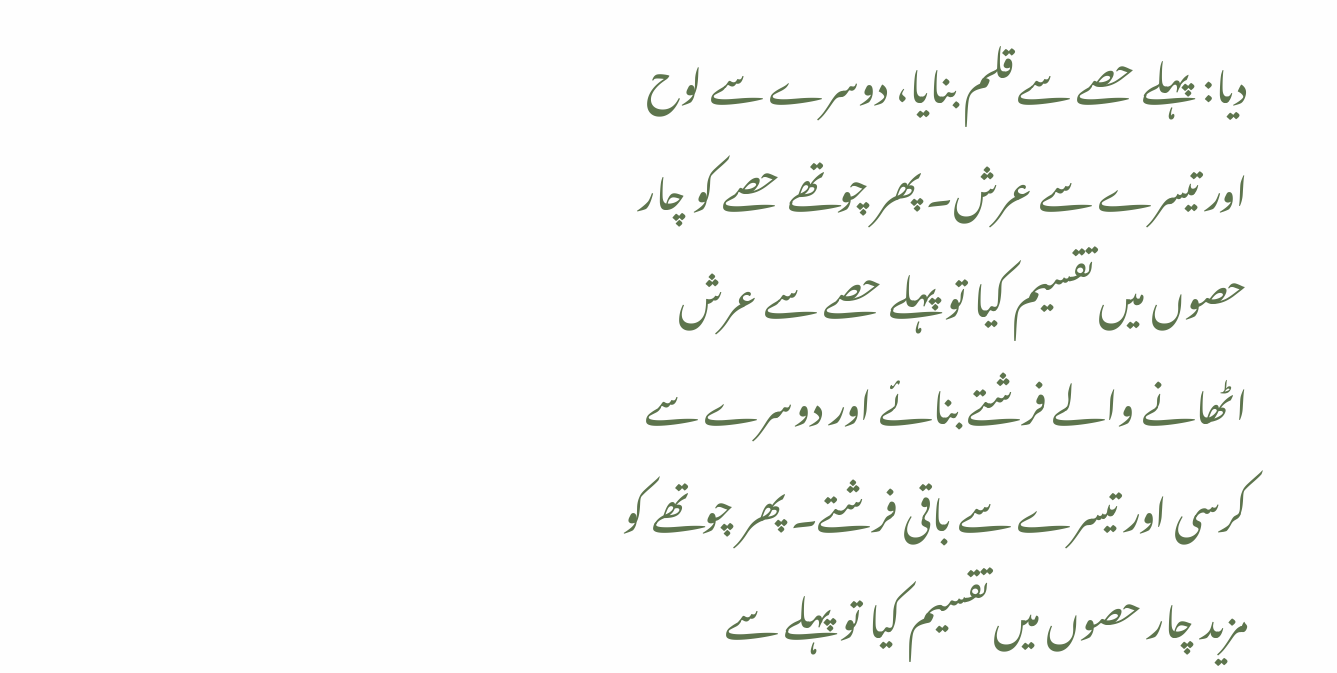دیا: پہلے حصے سے قلم بنایا، دوسرے سے لوح اور تیسرے سے عرش۔ پھر چوتھے حصے کو چار حصوں میں تقسیم کیا تو پہلے حصے سے عرش اٹھانے والے فرشتے بنائے اور دوسرے سے کرسی اور تیسرے سے باقی فرشتے۔ پھر چوتھے کو مزید چار حصوں میں تقسیم کیا تو پہلے سے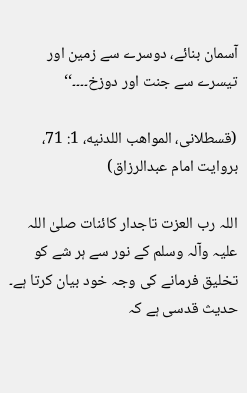آسمان بنائے، دوسرے سے زمین اور تیسرے سے جنت اور دوزخ۔۔۔۔‘‘

(قسطلانی، المواهب اللدنيه، 1: 71، بروايت امام عبدالرزاق)

اللہ رب العزت تاجدار کائنات صلیٰ اللہ علیہ وآلہ وسلم کے نور سے ہر شے کو تخلیق فرمانے کی وجہ خود بیان کرتا ہے۔ حدیث قدسی ہے کہ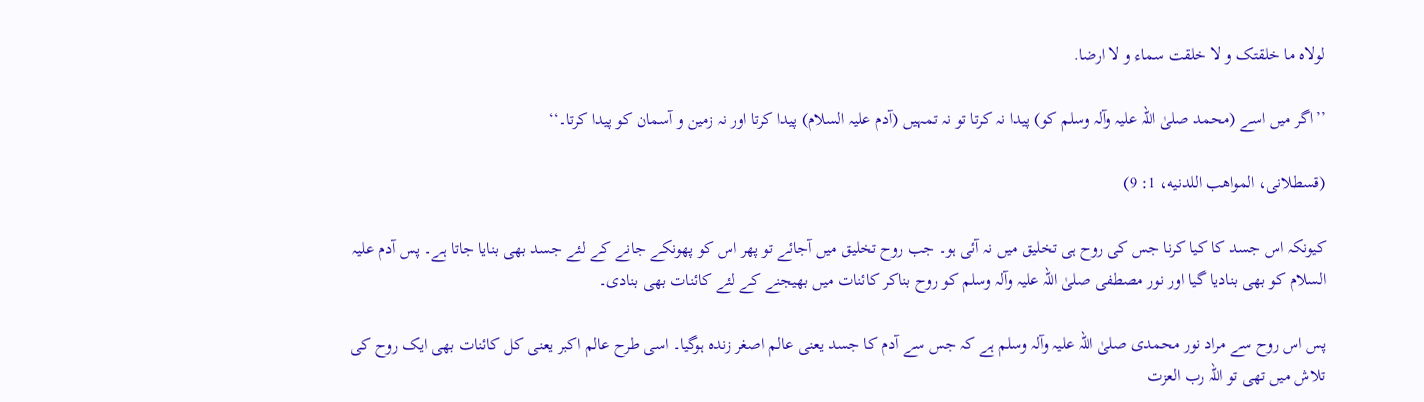لولاه ما خلقتک و لا خلقت سماء و لا ارضا.

’’اگر میں اسے (محمد صلیٰ اللہ علیہ وآلہ وسلم کو) پیدا نہ کرتا تو نہ تمہیں (آدم علیہ السلام) پیدا کرتا اور نہ زمین و آسمان کو پیدا کرتا۔‘‘

(قسطلانی، المواهب اللدنيه، 1: 9)

کیونکہ اس جسد کا کیا کرنا جس کی روح ہی تخلیق میں نہ آئی ہو۔ جب روح تخلیق میں آجائے تو پھر اس کو پھونکے جانے کے لئے جسد بھی بنایا جاتا ہے۔ پس آدم علیہ السلام کو بھی بنادیا گیا اور نور مصطفی صلیٰ اللہ علیہ وآلہ وسلم کو روح بناکر کائنات میں بھیجنے کے لئے کائنات بھی بنادی۔

پس اس روح سے مراد نور محمدی صلیٰ اللہ علیہ وآلہ وسلم ہے کہ جس سے آدم کا جسد یعنی عالم اصغر زندہ ہوگیا۔ اسی طرح عالم اکبر یعنی کل کائنات بھی ایک روح کی تلاش میں تھی تو اللہ رب العزت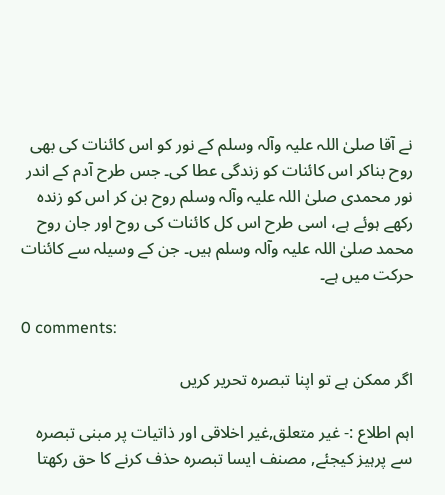نے آقا صلیٰ اللہ علیہ وآلہ وسلم کے نور کو اس کائنات کی بھی روح بناکر اس کائنات کو زندگی عطا کی۔ جس طرح آدم کے اندر نور محمدی صلیٰ اللہ علیہ وآلہ وسلم روح بن کر اس کو زندہ رکھے ہوئے ہے، اسی طرح اس کل کائنات کی روح اور جان روح محمد صلیٰ اللہ علیہ وآلہ وسلم ہیں۔ جن کے وسیلہ سے کائنات حرکت میں ہے۔

0 comments:

اگر ممکن ہے تو اپنا تبصرہ تحریر کریں

اہم اطلاع :- غیر متعلق,غیر اخلاقی اور ذاتیات پر مبنی تبصرہ سے پرہیز کیجئے, مصنف ایسا تبصرہ حذف کرنے کا حق رکھتا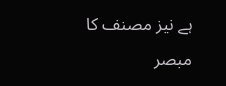ہے نیز مصنف کا مبصر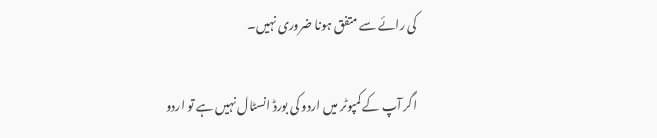کی رائے سے متفق ہونا ضروری نہیں۔

اگر آپ کے کمپوٹر میں اردو کی بورڈ انسٹال نہیں ہے تو اردو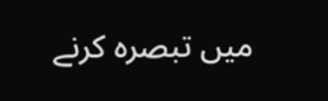میں تبصرہ کرنے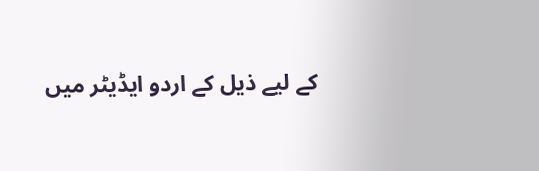کے لیے ذیل کے اردو ایڈیٹر میں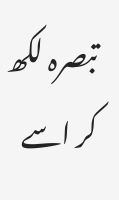تبصرہ لکھ کر اسے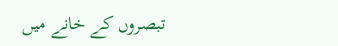تبصروں کے خانے میں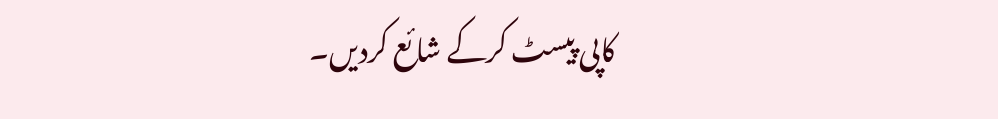کاپی پیسٹ کرکے شائع کردیں۔